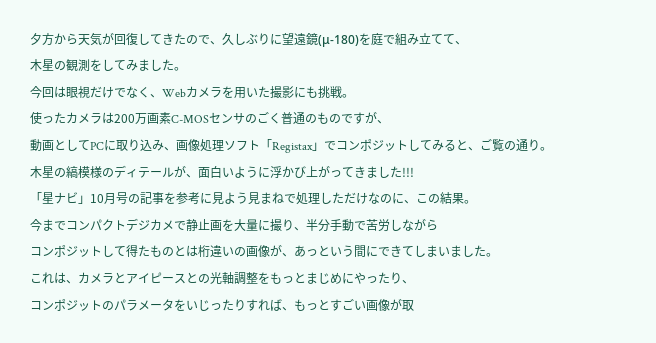夕方から天気が回復してきたので、久しぶりに望遠鏡(μ-180)を庭で組み立てて、
木星の観測をしてみました。
今回は眼視だけでなく、Webカメラを用いた撮影にも挑戦。
使ったカメラは200万画素C-MOSセンサのごく普通のものですが、
動画としてPCに取り込み、画像処理ソフト「Registax」でコンポジットしてみると、ご覧の通り。
木星の縞模様のディテールが、面白いように浮かび上がってきました!!!
「星ナビ」10月号の記事を参考に見よう見まねで処理しただけなのに、この結果。
今までコンパクトデジカメで静止画を大量に撮り、半分手動で苦労しながら
コンポジットして得たものとは桁違いの画像が、あっという間にできてしまいました。
これは、カメラとアイピースとの光軸調整をもっとまじめにやったり、
コンポジットのパラメータをいじったりすれば、もっとすごい画像が取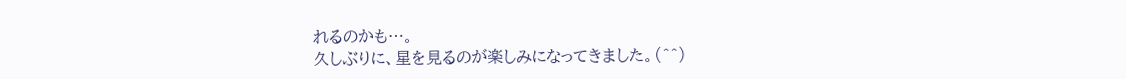れるのかも…。
久しぶりに、星を見るのが楽しみになってきました。(^^)